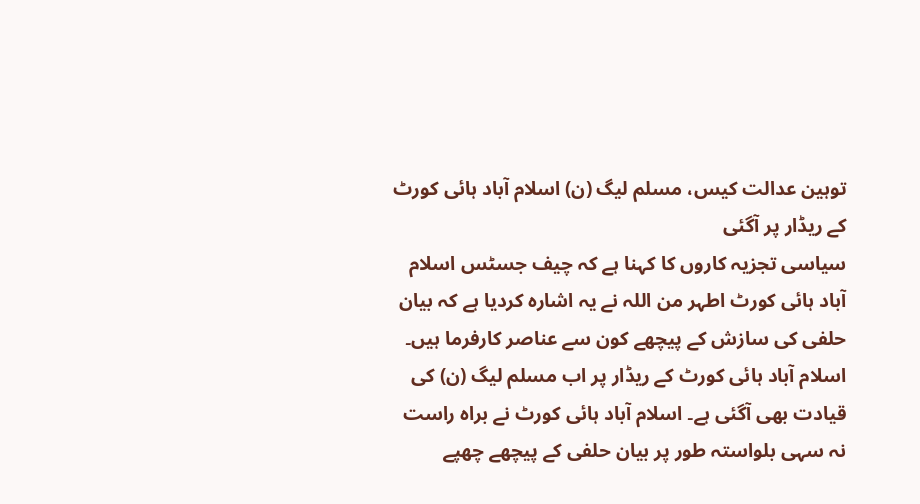توہین عدالت کیس، مسلم لیگ (ن) اسلام آباد ہائی کورٹ کے ریڈار پر آگئی
سیاسی تجزیہ کاروں کا کہنا ہے کہ چیف جسٹس اسلام آباد ہائی کورٹ اطہر من اللہ نے یہ اشارہ کردیا ہے کہ بیان حلفی کی سازش کے پیچھے کون سے عناصر کارفرما ہیں۔
اسلام آباد ہائی کورٹ کے ریڈار پر اب مسلم لیگ (ن) کی قیادت بھی آگئی ہے۔ اسلام آباد ہائی کورٹ نے براہ راست نہ سہی بلواستہ طور پر بیان حلفی کے پیچھے چھپے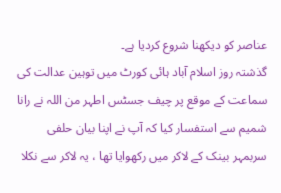عناصر کو دیکھنا شروع کردیا ہے۔
گذشتہ روز اسلام آباد ہائی کورٹ میں توہین عدالت کی سماعت کے موقع پر چیف جسٹس اطہر من اللہ نے رانا شمیم سے استفسار کیا کہ آپ نے اپنا بیان حلفی سربمہر بینک کے لاکر میں رکھوایا تھا ، یہ لاکر سے نکلا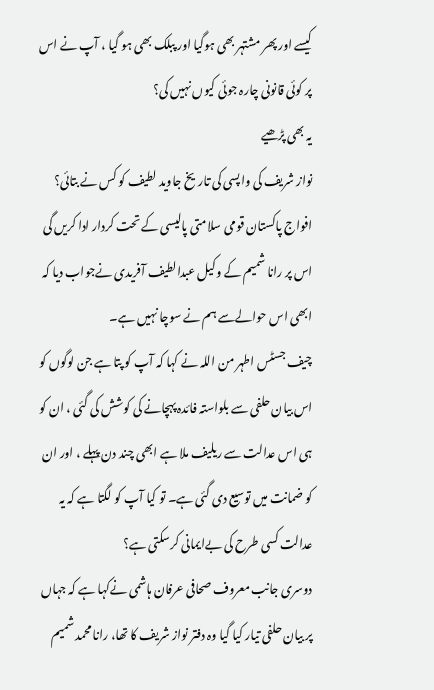کیسے اور پھر مشتہر بھی ہوگیا اور پبلک بھی ہو گیا ، آپ نے اس پر کوئی قانونی چارہ جوئی کیوں نہیں کی؟
یہ بھی پڑھیے
نواز شریف کی واپسی کی تاریخ جاوید لطیف کو کس نے بتائی؟
افواج پاکستان قومی سلامتی پالیسی کے تحت کردار ادا کریں گی
اس پر رانا شمیم کے وکیل عبدالطیف آفریدی نےجواب دیا کہ ابھی اس حوالےسے ہم نے سوچا نہیں ہے۔
چیف جسٹس اطہر من اللہ نے کہا کہ آپ کو پتا ہے جن لوگوں کو اس بیان حلفی سے بلواستہ فائدہ پہچانے کی کوشش کی گئی ، ان کو ہی اس عدالت سے ریلیف ملا ہے ابھی چند دن پہلے ، اور ان کو ضمانت میں توسیع دی گئی ہے۔ تو کیا آپ کو لگتا ہے کہ یہ عدالت کسی طرح کی بےایمانی کرسکتی ہے؟
دوسری جانب معروف صحافی عرفان ہاشمی نےکہا ہے کہ جہاں پر بیان حلفی تیار کیا گیا وہ دفتر نواز شریف کا تھا، رانا محمد شمیم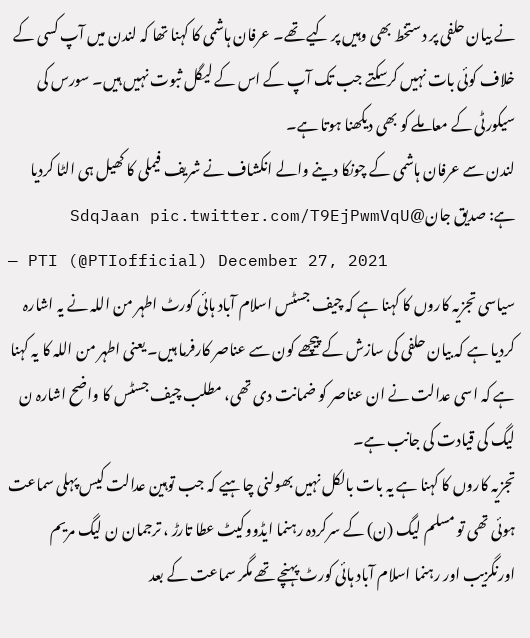نے بیان حلفی پر دستخط بھی وہیں پر کیے تھے۔ عرفان ہاشمی کا کہنا تھا کہ لندن میں آپ کسی کے خلاف کوئی بات نہیں کرسکتے جب تک آپ کے اس کے لیگل ثبوت نہیں ہیں۔ سورس کی سیکورٹی کے معاملے کو بھی دیکھنا ہوتا ہے۔
لندن سے عرفان ہاشمی کے چونکا دینے والے انکشاف نے شریف فیملی کا کھیل ہی الٹا کردیا ہے: صدیق جان@SdqJaan pic.twitter.com/T9EjPwmVqU
— PTI (@PTIofficial) December 27, 2021
سیاسی تجزیہ کاروں کا کہنا ہے کہ چیف جسٹس اسلام آباد ہائی کورٹ اطہر من اللہ نے یہ اشارہ کردیا ہے کہ بیان حلفی کی سازش کے پیچھے کون سے عناصر کارفرما ہیں۔ یعنی اطہر من اللہ کا یہ کہنا ہے کہ اسی عدالت نے ان عناصر کو ضمانت دی تھی، مطلب چیف جسٹس کا واضح اشارہ ن لیگ کی قیادت کی جانب ہے۔
تجزیہ کاروں کا کہنا ہے یہ بات بالکل نہیں بھولنی چاہیے کہ جب توہین عدالت کیس پہلی سماعت ہوئی تھی تو مسلم لیگ (ن) کے سرکردہ رہنما ایڈووکیٹ عطا تارڑ ، ترجمان ن لیگ مریم اورنگزیب اور رہنما اسلام آباد ہائی کورٹ پہنچے تھے مگر سماعت کے بعد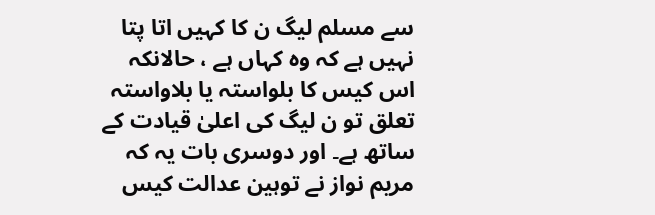سے مسلم لیگ ن کا کہیں اتا پتا نہیں ہے کہ وہ کہاں ہے ، حالانکہ اس کیس کا بلواستہ یا بلاواستہ تعلق تو ن لیگ کی اعلیٰ قیادت کے ساتھ ہے۔ اور دوسری بات یہ کہ مریم نواز نے توہین عدالت کیس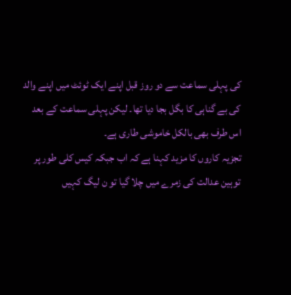کی پہلی سماعت سے دو روز قبل اپنے ایک ٹوئٹ میں اپنے والد کی بے گناہی کا بگل بجا دیا تھا۔ لیکن پہلی سماعت کے بعد اس طرف بھی بالکل خاموشی طاری ہے۔
تجزیہ کاروں کا مزید کہنا ہے کہ اب جبکہ کیس کلی طور پر توہین عدالت کی زمرے میں چلا گیا تو ن لیگ کہیں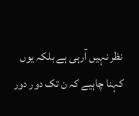نظر نہیں آرہی ہے بلکہ یوں کہنا چاہیے کہ ن تک دور دور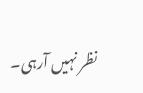نظر نہیں آرہی۔